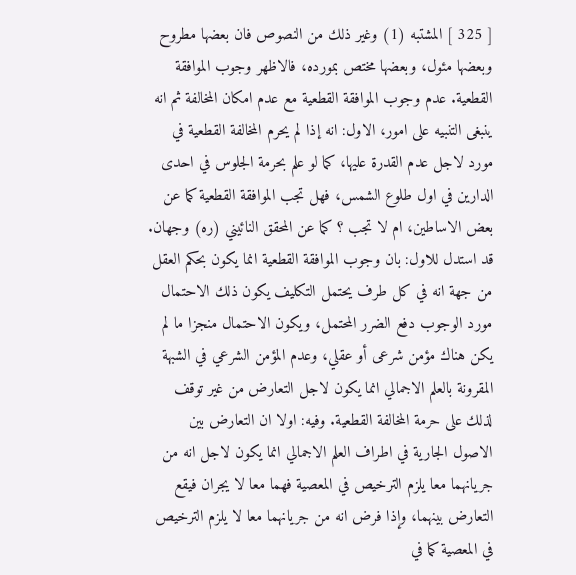[ 325 ] المشتبه (1) وغير ذلك من النصوص فان بعضها مطروح وبعضها مئول، وبعضها مختص بمورده، فالاظهر وجوب الموافقة القطعية. عدم وجوب الموافقة القطعية مع عدم امكان المخالفة ثم انه ينبغى التنبيه على امور، الاول: انه إذا لم يحرم المخالفة القطعية في مورد لاجل عدم القدرة عليها، كما لو علم بحرمة الجلوس في احدى الدارين في اول طلوع الشمس، فهل تجب الموافقة القطعية كما عن بعض الاساطين، ام لا تجب ؟ كما عن المحقق النائيني (ره) وجهان. قد استدل للاول: بان وجوب الموافقة القطعية انما يكون بحكم العقل من جهة انه في كل طرف يحتمل التكليف يكون ذلك الاحتمال مورد الوجوب دفع الضرر المحتمل، ويكون الاحتمال منجزا ما لم يكن هناك مؤمن شرعى أو عقلي، وعدم المؤمن الشرعي في الشبهة المقرونة بالعلم الاجمالي انما يكون لاجل التعارض من غير توقف لذلك على حرمة المخالفة القطعية. وفيه: اولا ان التعارض بين الاصول الجارية في اطراف العلم الاجمالي انما يكون لاجل انه من جريانهما معا يلزم الترخيص في المعصية فهما معا لا يجران فيقع التعارض بينهما، وإذا فرض انه من جريانهما معا لا يلزم الترخيص في المعصية كما في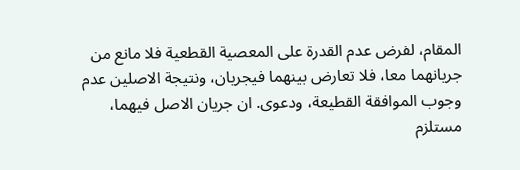المقام، لفرض عدم القدرة على المعصية القطعية فلا مانع من جريانهما معا، فلا تعارض بينهما فيجريان، ونتيجة الاصلين عدم وجوب الموافقة القطيعة، ودعوى. ان جريان الاصل فيهما، مستلزم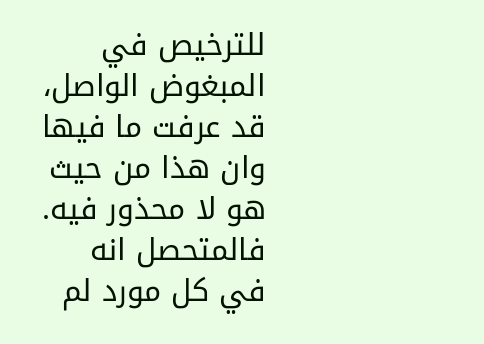للترخيص في المبغوض الواصل، قد عرفت ما فيها وان هذا من حيث هو لا محذور فيه. فالمتحصل انه في كل مورد لم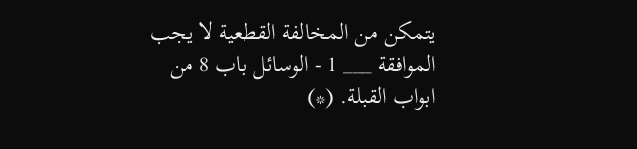يتمكن من المخالفة القطعية لا يجب الموافقة ___ 1 - الوسائل باب 8 من ابواب القبلة. (*)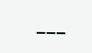___